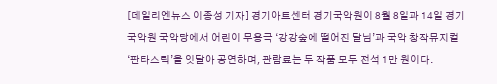[데일리엔뉴스 이종성 기자] 경기아트센터 경기국악원이 8월 8일과 14일 경기국악원 국악당에서 어린이 무용극 ‘강강숲에 떨어진 달님’과 국악 창작뮤지컬 ‘판타스틱’을 잇달아 공연하며, 관람료는 두 작품 모두 전석 1만 원이다.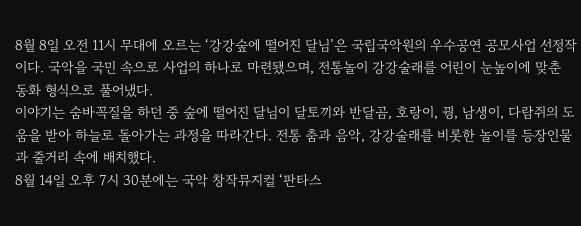8월 8일 오전 11시 무대에 오르는 ‘강강숲에 떨어진 달님’은 국립국악원의 우수공연 공모사업 선정작이다. 국악을 국민 속으로 사업의 하나로 마련됐으며, 전통놀이 강강술래를 어린이 눈높이에 맞춘 동화 형식으로 풀어냈다.
이야기는 숨바꼭질을 하던 중 숲에 떨어진 달님이 달토끼와 반달곰, 호랑이, 꿩, 남생이, 다람쥐의 도움을 받아 하늘로 돌아가는 과정을 따라간다. 전통 춤과 음악, 강강술래를 비롯한 놀이를 등장인물과 줄거리 속에 배치했다.
8월 14일 오후 7시 30분에는 국악 창작뮤지컬 ‘판타스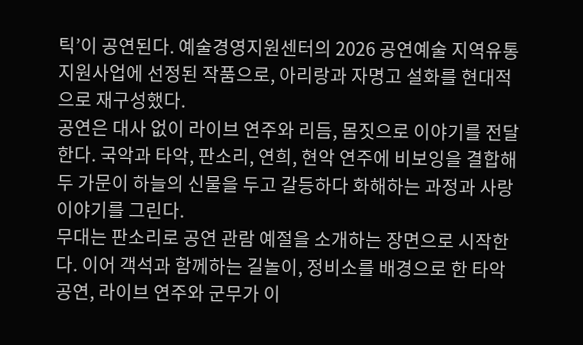틱’이 공연된다. 예술경영지원센터의 2026 공연예술 지역유통 지원사업에 선정된 작품으로, 아리랑과 자명고 설화를 현대적으로 재구성했다.
공연은 대사 없이 라이브 연주와 리듬, 몸짓으로 이야기를 전달한다. 국악과 타악, 판소리, 연희, 현악 연주에 비보잉을 결합해 두 가문이 하늘의 신물을 두고 갈등하다 화해하는 과정과 사랑 이야기를 그린다.
무대는 판소리로 공연 관람 예절을 소개하는 장면으로 시작한다. 이어 객석과 함께하는 길놀이, 정비소를 배경으로 한 타악 공연, 라이브 연주와 군무가 이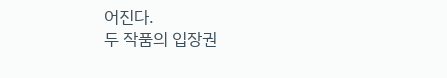어진다.
두 작품의 입장권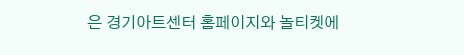은 경기아트센터 홈페이지와 놀티켓에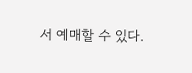서 예매할 수 있다.